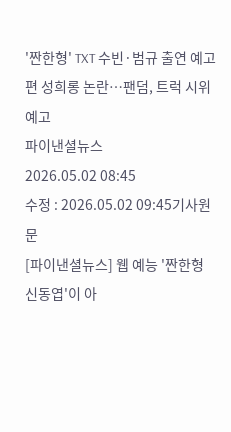'짠한형' TXT 수빈·범규 출연 예고편 성희롱 논란…팬덤, 트럭 시위 예고
파이낸셜뉴스
2026.05.02 08:45
수정 : 2026.05.02 09:45기사원문
[파이낸셜뉴스] 웹 예능 '짠한형 신동엽'이 아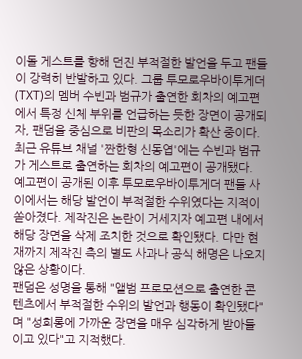이돌 게스트를 향해 던진 부적절한 발언을 두고 팬들이 강력히 반발하고 있다. 그룹 투모로우바이투게더(TXT)의 멤버 수빈과 범규가 출연한 회차의 예고편에서 특정 신체 부위를 언급하는 듯한 장면이 공개되자, 팬덤을 중심으로 비판의 목소리가 확산 중이다.
최근 유튜브 채널 '짠한형 신동엽'에는 수빈과 범규가 게스트로 출연하는 회차의 예고편이 공개됐다.
예고편이 공개된 이후 투모로우바이투게더 팬들 사이에서는 해당 발언이 부적절한 수위였다는 지적이 쏟아졌다. 제작진은 논란이 거세지자 예고편 내에서 해당 장면을 삭제 조치한 것으로 확인됐다. 다만 현재까지 제작진 측의 별도 사과나 공식 해명은 나오지 않은 상황이다.
팬덤은 성명을 통해 "앨범 프로모션으로 출연한 콘텐츠에서 부적절한 수위의 발언과 행동이 확인됐다"며 "성희롱에 가까운 장면을 매우 심각하게 받아들이고 있다"고 지적했다.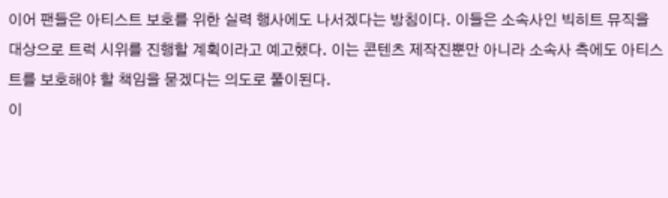이어 팬들은 아티스트 보호를 위한 실력 행사에도 나서겠다는 방침이다. 이들은 소속사인 빅히트 뮤직을 대상으로 트럭 시위를 진행할 계획이라고 예고했다. 이는 콘텐츠 제작진뿐만 아니라 소속사 측에도 아티스트를 보호해야 할 책임을 묻겠다는 의도로 풀이된다.
이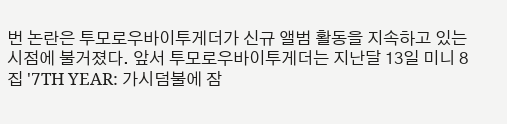번 논란은 투모로우바이투게더가 신규 앨범 활동을 지속하고 있는 시점에 불거졌다. 앞서 투모로우바이투게더는 지난달 13일 미니 8집 '7TH YEAR: 가시덤불에 잠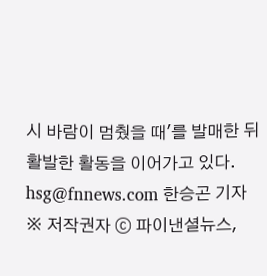시 바람이 멈췄을 때'를 발매한 뒤 활발한 활동을 이어가고 있다.
hsg@fnnews.com 한승곤 기자
※ 저작권자 ⓒ 파이낸셜뉴스,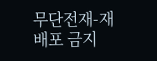무단전재-재배포 금지